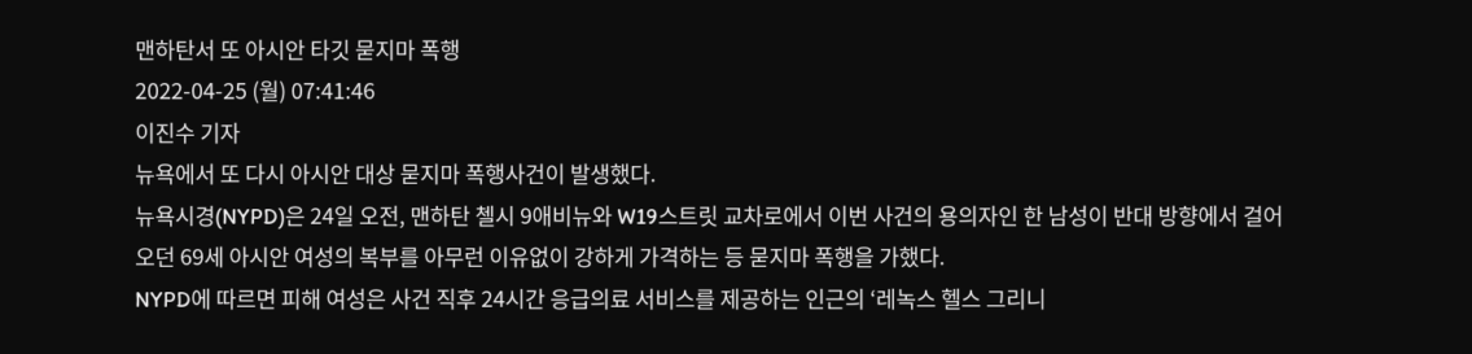맨하탄서 또 아시안 타깃 묻지마 폭행
2022-04-25 (월) 07:41:46
이진수 기자
뉴욕에서 또 다시 아시안 대상 묻지마 폭행사건이 발생했다.
뉴욕시경(NYPD)은 24일 오전, 맨하탄 첼시 9애비뉴와 W19스트릿 교차로에서 이번 사건의 용의자인 한 남성이 반대 방향에서 걸어오던 69세 아시안 여성의 복부를 아무런 이유없이 강하게 가격하는 등 묻지마 폭행을 가했다.
NYPD에 따르면 피해 여성은 사건 직후 24시간 응급의료 서비스를 제공하는 인근의 ‘레녹스 헬스 그리니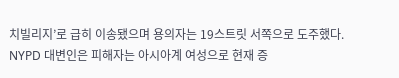치빌리지’로 급히 이송됐으며 용의자는 19스트릿 서쪽으로 도주했다.
NYPD 대변인은 피해자는 아시아계 여성으로 현재 증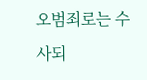오범죄로는 수사되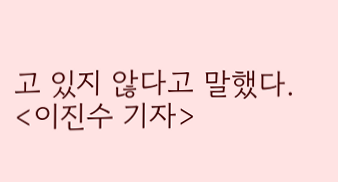고 있지 않다고 말했다.
<이진수 기자>